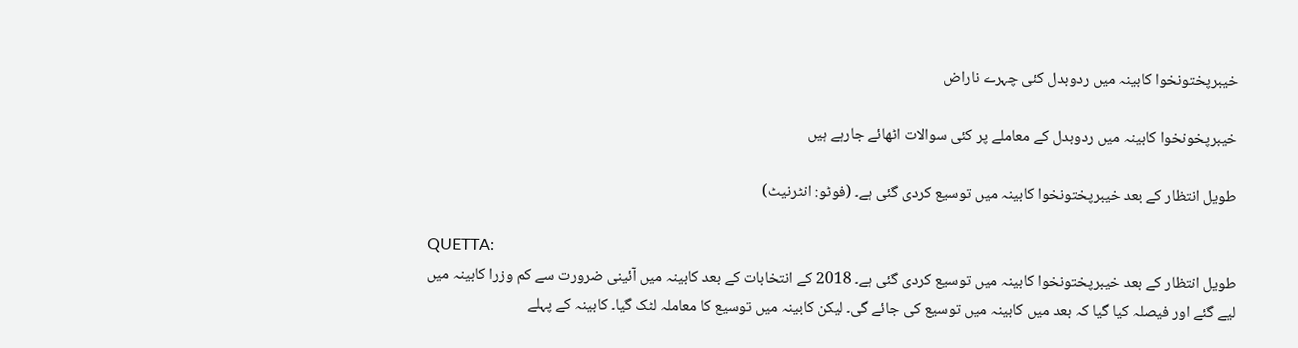خیبرپختونخوا کابینہ میں ردوبدل کئی چہرے ناراض

خیبرپخونخوا کابینہ میں ردوبدل کے معاملے پر کئی سوالات اٹھائے جارہے ہیں

طویل انتظار کے بعد خیبرپختونخوا کابینہ میں توسیع کردی گئی ہے۔ (فوٹو: انٹرنیٹ)

QUETTA:
طویل انتظار کے بعد خیبرپختونخوا کابینہ میں توسیع کردی گئی ہے۔ 2018 کے انتخابات کے بعد کابینہ میں آئینی ضرورت سے کم وزرا کابینہ میں لیے گئے اور فیصلہ کیا گیا کہ بعد میں کابینہ میں توسیع کی جائے گی۔ لیکن کابینہ میں توسیع کا معاملہ لٹک گیا۔ کابینہ کے پہلے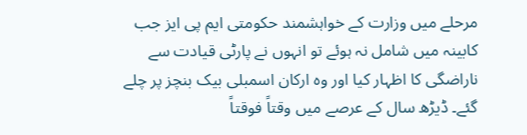مرحلے میں وزارت کے خواہشمند حکومتی ایم پی ایز جب کابینہ میں شامل نہ ہوئے تو انہوں نے پارٹی قیادت سے ناراضگی کا اظہار کیا اور وہ ارکان اسمبلی بیک بنچز پر چلے گئے۔ ڈیڑھ سال کے عرصے میں وقتاً فوقتاً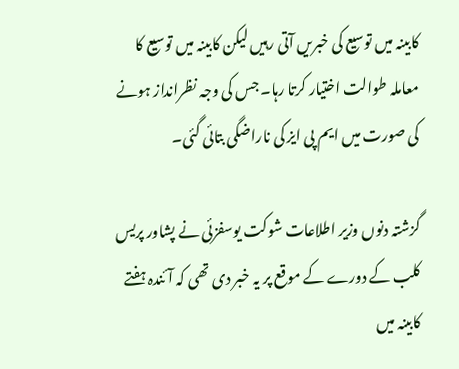کابینہ میں توسیع کی خبریں آتی رہیں لیکن کابینہ میں توسیع کا معاملہ طوالت اختیار کرتا رہا۔ جس کی وجہ نظرانداز ہونے کی صورت میں ایم پی ایز کی ناراضگی بتائی گئی۔

گزشتہ دنوں وزیر اطلاعات شوکت یوسفزئی نے پشاور پریس کلب کے دورے کے موقع پر یہ خبر دی تھی کہ آئندہ ہفتے کابینہ میں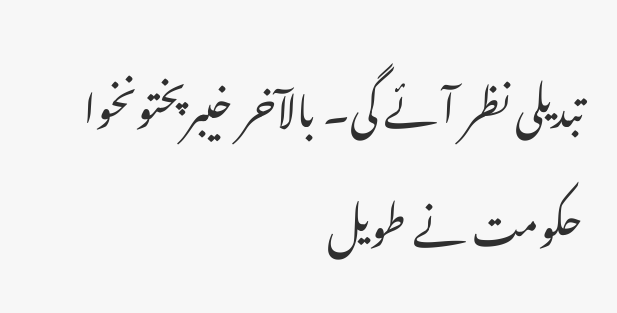تبدیلی نظر آئے گی۔ بالآخر خیبرپختونخوا حکومت نے طویل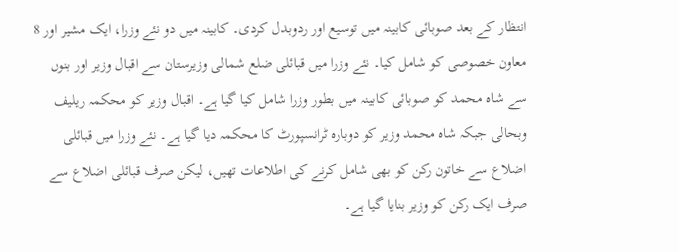انتظار کے بعد صوبائی کابینہ میں توسیع اور ردوبدل کردی۔ کابینہ میں دو نئے وزرا، ایک مشیر اور 8 معاون خصوصی کو شامل کیا۔ نئے وزرا میں قبائلی ضلع شمالی وزیرستان سے اقبال وزیر اور بنوں سے شاہ محمد کو صوبائی کابینہ میں بطور وزرا شامل کیا گیا ہے۔ اقبال وزیر کو محکمہ ریلیف وبحالی جبکہ شاہ محمد وزیر کو دوبارہ ٹرانسپورٹ کا محکمہ دیا گیا ہے۔ نئے وزرا میں قبائلی اضلاع سے خاتون رکن کو بھی شامل کرنے کی اطلاعات تھیں، لیکن صرف قبائلی اضلاع سے صرف ایک رکن کو وزیر بنایا گیا ہے۔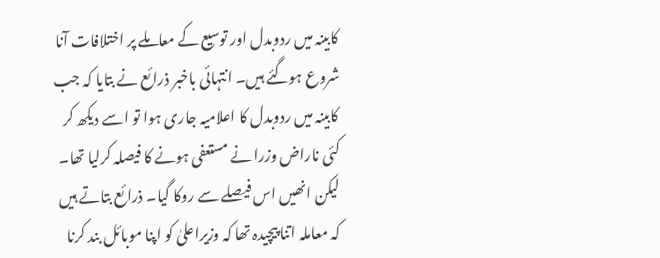کابینہ میں ردوبدل اور توسیع کے معاملے پر اختلافات آنا شروع ہوگئے ہیں۔ انتہائی باخبر ذرائع نے بتایا کہ جب کابینہ میں ردوبدل کا اعلامیہ جاری ہوا تو اسے دیکھ کر کئی ناراض وزرا نے مستعفی ہونے کا فیصلہ کرلیا تھا۔ لیکن انھیں اس فیصلے سے روکا گیا۔ ذرائع بتاتے ہیں کہ معاملہ اتنا پیچیدہ تھا کہ وزیراعلیٰ کو اپنا موبائل بند کرنا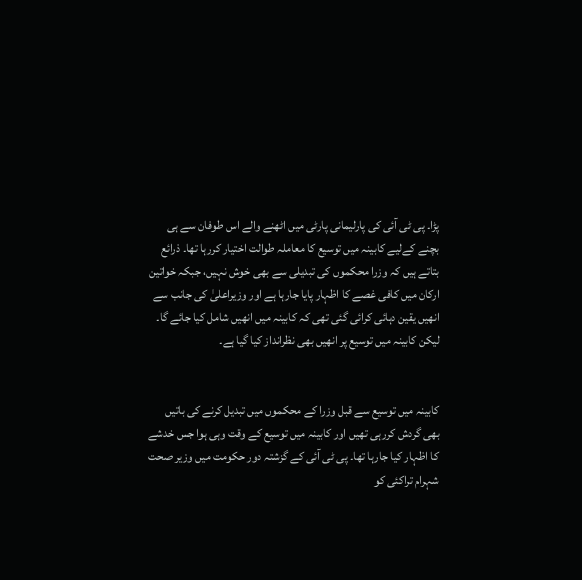پڑا۔ پی ٹی آئی کی پارلیمانی پارٹی میں اٹھنے والے اس طوفان سے ہی بچنے کےلیے کابینہ میں توسیع کا معاملہ طوالت اختیار کررہا تھا۔ ذرائع بتاتے ہیں کہ وزرا محکموں کی تبدیلی سے بھی خوش نہیں، جبکہ خواتین ارکان میں کافی غصے کا اظہار پایا جارہا ہے اور وزیراعلیٰ کی جانب سے انھیں یقین دہائی کرائی گئی تھی کہ کابینہ میں انھیں شامل کیا جائے گا۔ لیکن کابینہ میں توسیع پر انھیں بھی نظرانداز کیا گیا ہے۔


کابینہ میں توسیع سے قبل وزرا کے محکموں میں تبدیل کرنے کی باتیں بھی گردش کررہی تھیں اور کابینہ میں توسیع کے وقت وہی ہوا جس خدشے کا اظہار کیا جارہا تھا۔ پی ٹی آئی کے گزشتہ دور حکومت میں وزیر صحت شہرام تراکئی کو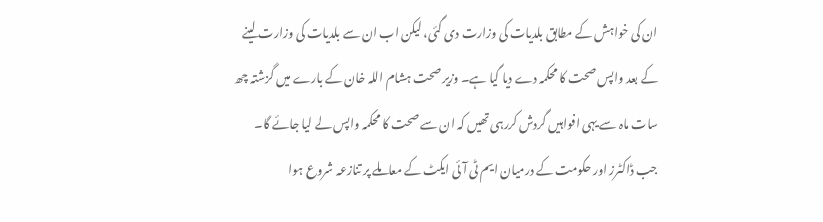ان کی خواہش کے مطابق بلدیات کی وزارت دی گئی، لیکن اب ان سے بلدیات کی وزارت لینے کے بعد واپس صحت کا محکمہ دے دیا گیا ہے۔ وزیر صحت ہشام اللہ خان کے بارے میں گزشتہ چھ سات ماہ سے یہی افواہیں گردش کررہی تھیں کہ ان سے صحت کا محکمہ واپس لے لیا جائے گا۔ جب ڈاکٹرز اور حکومت کے درمیان ایم ٹی آئی ایکٹ کے معاملے پر تنازعہ شروع ہوا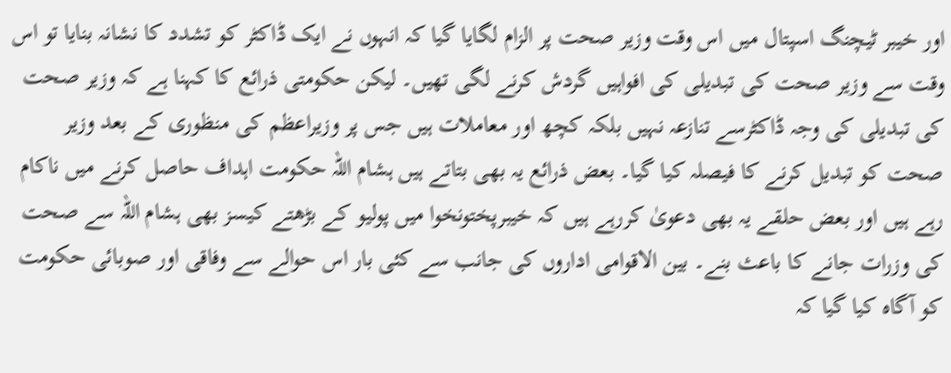اور خیبر ٹیچنگ اسپتال میں اس وقت وزیر صحت پر الزام لگایا گیا کہ انہوں نے ایک ڈاکٹر کو تشدد کا نشانہ بنایا تو اس وقت سے وزیر صحت کی تبدیلی کی افواہیں گردش کرنے لگی تھیں۔ لیکن حکومتی ذرائع کا کہنا ہے کہ وزیر صحت کی تبدیلی کی وجہ ڈاکٹرسے تنازعہ نہیں بلکہ کچھ اور معاملات ہیں جس پر وزیراعظم کی منظوری کے بعد وزیر صحت کو تبدیل کرنے کا فیصلہ کیا گیا۔ بعض ذرائع یہ بھی بتاتے ہیں ہشام اللہ حکومت اہداف حاصل کرنے میں ناکام رہے ہیں اور بعض حلقے یہ بھی دعویٰ کررہے ہیں کہ خیبرپختونخوا میں پولیو کے بڑھتے کیسز بھی ہشام اللہ سے صحت کی وزرات جانے کا باعث بنے۔ بین الاقوامی اداروں کی جانب سے کئی بار اس حوالے سے وفاقی اور صوبائی حکومت کو آگاہ کیا گیا کہ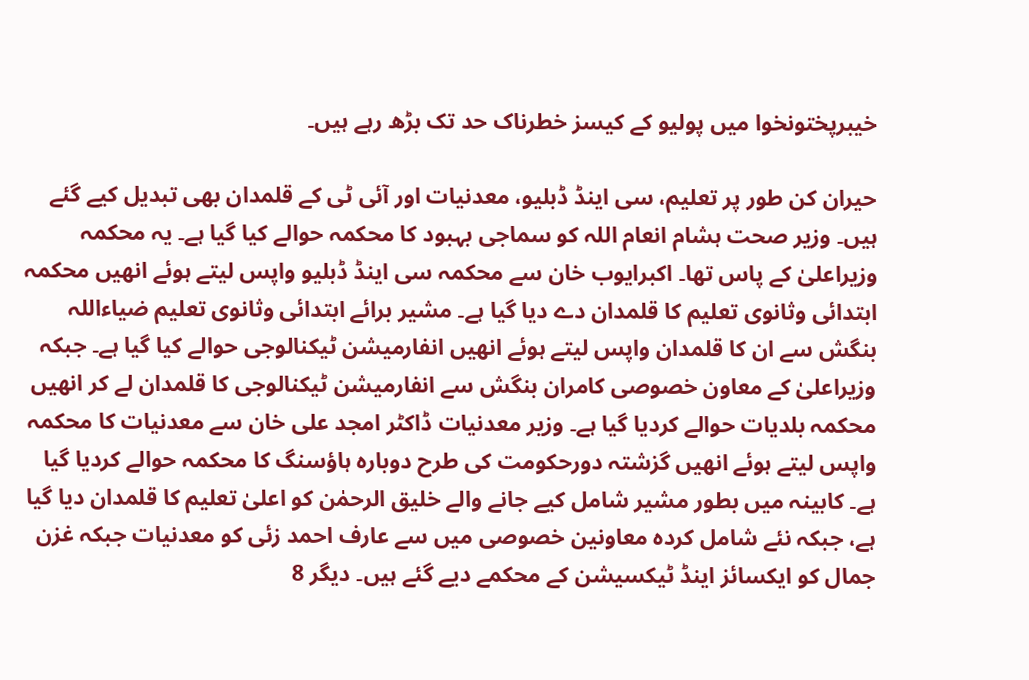خیبرپختونخوا میں پولیو کے کیسز خطرناک حد تک بڑھ رہے ہیں۔

حیران کن طور پر تعلیم، سی اینڈ ڈبلیو، معدنیات اور آئی ٹی کے قلمدان بھی تبدیل کیے گئے ہیں۔ وزیر صحت ہشام انعام اللہ کو سماجی بہبود کا محکمہ حوالے کیا گیا ہے۔ یہ محکمہ وزیراعلیٰ کے پاس تھا۔ اکبرایوب خان سے محکمہ سی اینڈ ڈبلیو واپس لیتے ہوئے انھیں محکمہ ابتدائی وثانوی تعلیم کا قلمدان دے دیا گیا ہے۔ مشیر برائے ابتدائی وثانوی تعلیم ضیاءاللہ بنگش سے ان کا قلمدان واپس لیتے ہوئے انھیں انفارمیشن ٹیکنالوجی حوالے کیا گیا ہے۔ جبکہ وزیراعلیٰ کے معاون خصوصی کامران بنگش سے انفارمیشن ٹیکنالوجی کا قلمدان لے کر انھیں محکمہ بلدیات حوالے کردیا گیا ہے۔ وزیر معدنیات ڈاکٹر امجد علی خان سے معدنیات کا محکمہ واپس لیتے ہوئے انھیں گزشتہ دورحکومت کی طرح دوبارہ ہاؤسنگ کا محکمہ حوالے کردیا گیا ہے۔ کابینہ میں بطور مشیر شامل کیے جانے والے خلیق الرحمٰن کو اعلیٰ تعلیم کا قلمدان دیا گیا ہے، جبکہ نئے شامل کردہ معاونین خصوصی میں سے عارف احمد زئی کو معدنیات جبکہ غزن جمال کو ایکسائز اینڈ ٹیکسیشن کے محکمے دیے گئے ہیں۔ دیگر 8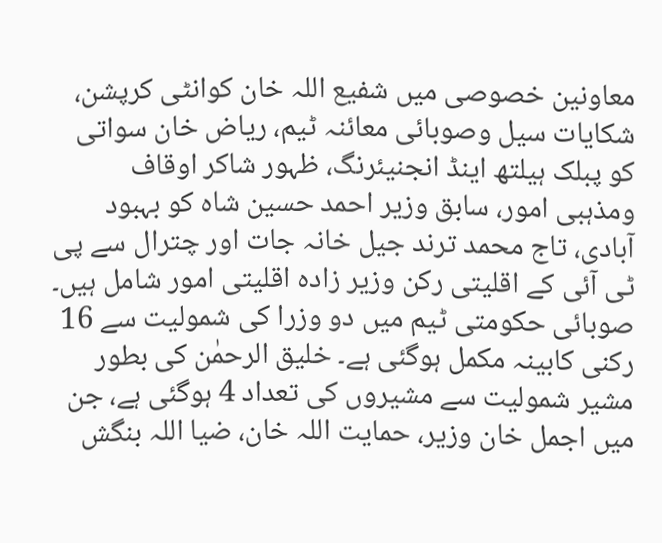معاونین خصوصی میں شفیع اللہ خان کوانٹی کرپشن، شکایات سیل وصوبائی معائنہ ٹیم، ریاض خان سواتی کو پبلک ہیلتھ اینڈ انجنیئرنگ، ظہور شاکر اوقاف ومذہبی امور، سابق وزیر احمد حسین شاہ کو بہبود آبادی، تاج محمد ترند جیل خانہ جات اور چترال سے پی ٹی آئی کے اقلیتی رکن وزیر زادہ اقلیتی امور شامل ہیں۔ صوبائی حکومتی ٹیم میں دو وزرا کی شمولیت سے 16 رکنی کابینہ مکمل ہوگئی ہے۔ خلیق الرحمٰن کی بطور مشیر شمولیت سے مشیروں کی تعداد 4 ہوگئی ہے، جن میں اجمل خان وزیر، حمایت اللہ خان، ضیا اللہ بنگش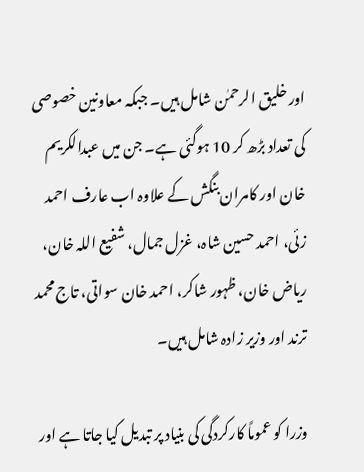اور خلیق الرحمٰن شامل ہیں۔ جبکہ معاونین خصوصی کی تعداد بڑھ کر 10 ہوگئی ہے۔ جن میں عبدالکریم خان اور کامران بنگش کے علاوہ اب عارف احمد زئی، احمد حسین شاہ، غزل جمال، شفیع اللہ خان، ریاض خان، ظہور شاکر، احمد خان سواتی، تاج محمد ترند اور وزیر زادہ شامل ہیں۔

وزرا کو عموماً کارکردگی کی بنیاد پر تبدیل کیا جاتا ہے اور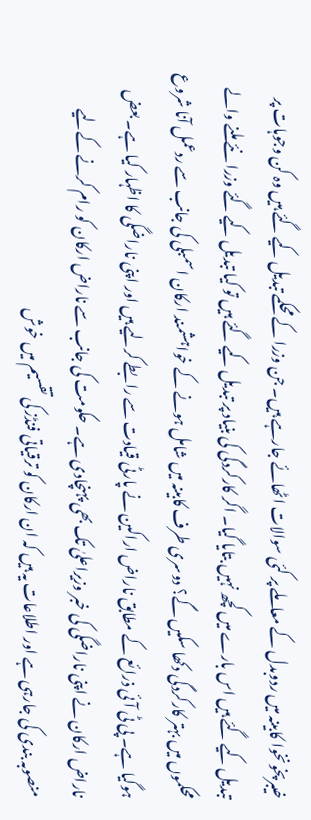خیبرپخونخوا کابینہ میں ردوبدل کے معاملے پر کئی سوالات اٹھائے جارہے ہیں۔ جن وزرا کے محکمے تبدیل کیے گئے ہیں وہ کن وجوہات پر تبدیل کیے گئے ہیں اس بارے میں کچھ نہیں بتایا گیا۔ اگر کارکردگی کی بنیاد پر تبدیل کیے گئے ہیں تو کیا تبدیل کیے گئے وزرا نئے ملنے والے محکموں میں بہتر کارکردگی دکھا سکیں گے؟ دوسری طرف کابینہ میں شامل ہونے کے خواہشمند ارکان اسمبلی کی جانب سے ردعمل آنا شروع ہوگیا ہے۔ پی ٹی آئی ذرائع کے مطابق ناراض اراکین نے پارٹی قیادت سے رابطے کرلیے ہیں اور اپنی ناراضگی کا اظہار کیا ہے۔ بعض ناراض ارکان نے اپنی ناراضگی کی خبر وزیراعلیٰ تک بھی پہنچادی ہے۔ حکومت کی جانب سے ناراض ارکان کو رام کرنے کےلیے منصوبہ بندی کی جارہی ہے اور اطلاعات یہ ہیں کہ ان ارکان کو ترقیاتی فنڈز کی تقسیم میں خوش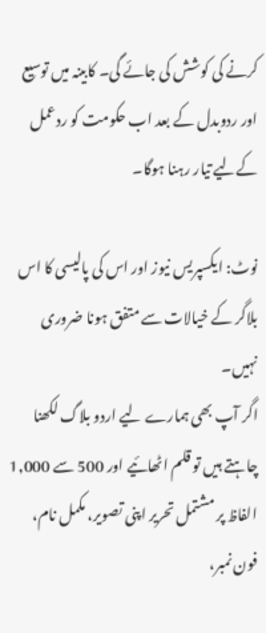کرنے کی کوشش کی جائے گی۔ کابینہ میں توسیع اور ردوبدل کے بعد اب حکومت کو ردعمل کےلیے تیار رہنا ہوگا۔

نوٹ: ایکسپریس نیوز اور اس کی پالیسی کا اس بلاگر کے خیالات سے متفق ہونا ضروری نہیں۔
اگر آپ بھی ہمارے لیے اردو بلاگ لکھنا چاہتے ہیں تو قلم اٹھائیے اور 500 سے 1,000 الفاظ پر مشتمل تحریر اپنی تصویر، مکمل نام، فون نمبر،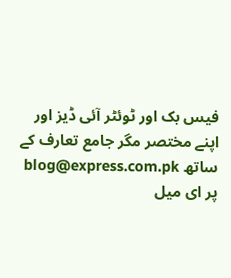فیس بک اور ٹوئٹر آئی ڈیز اور اپنے مختصر مگر جامع تعارف کے ساتھ blog@express.com.pk پر ای میل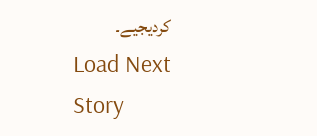کردیجیے۔
Load Next Story